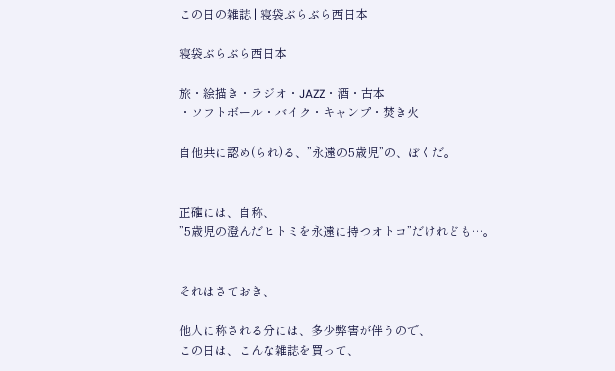この日の雑誌 | 寝袋ぶらぶら西日本

寝袋ぶらぶら西日本

旅・絵描き・ラジオ・JAZZ・酒・古本
・ソフトボール・バイク・キャンプ・焚き火

自他共に認め(られ)る、”永遠の5歳児”の、ぼくだ。


正確には、自称、
”5歳児の澄んだヒトミを永遠に持つオトコ”だけれども…。


それはさておき、

他人に称される分には、多少弊害が伴うので、
この日は、こんな雑誌を買って、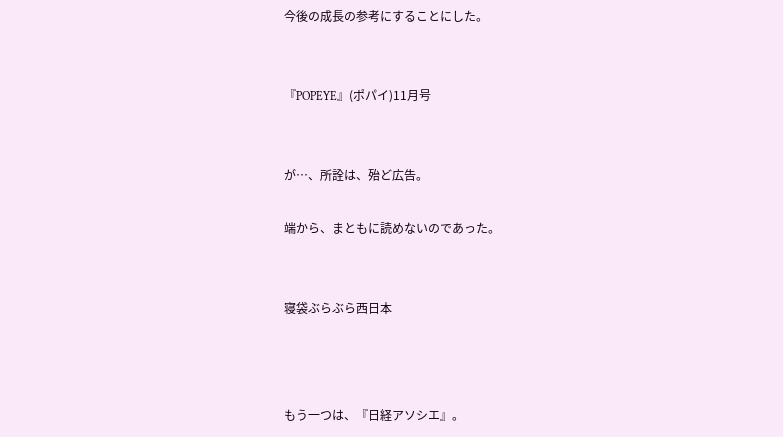今後の成長の参考にすることにした。


『POPEYE』(ポパイ)11月号


が…、所詮は、殆ど広告。

端から、まともに読めないのであった。


寝袋ぶらぶら西日本



もう一つは、『日経アソシエ』。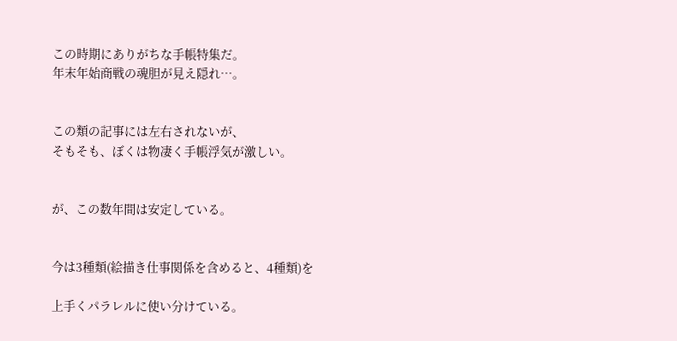この時期にありがちな手帳特集だ。
年末年始商戦の魂胆が見え隠れ…。


この類の記事には左右されないが、
そもそも、ぼくは物凄く手帳浮気が激しい。


が、この数年間は安定している。


今は3種類(絵描き仕事関係を含めると、4種類)を

上手くパラレルに使い分けている。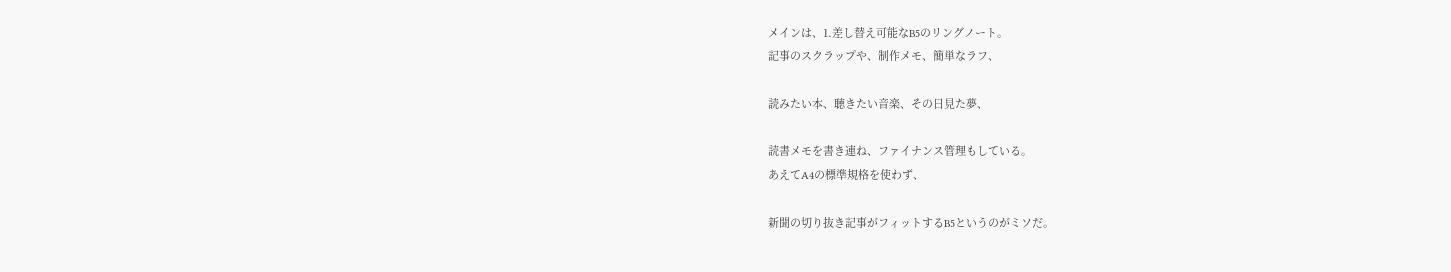メインは、1.差し替え可能なB5のリングノート。
記事のスクラップや、制作メモ、簡単なラフ、

読みたい本、聴きたい音楽、その日見た夢、

読書メモを書き連ね、ファイナンス管理もしている。
あえてA4の標準規格を使わず、

新聞の切り抜き記事がフィットするB5というのがミソだ。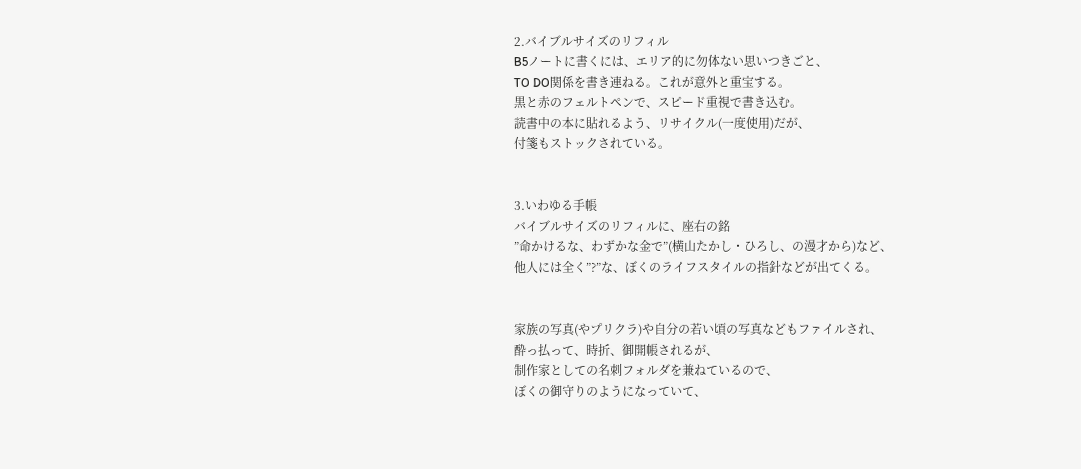2.バイブルサイズのリフィル
B5ノートに書くには、エリア的に勿体ない思いつきごと、
TO DO関係を書き連ねる。これが意外と重宝する。
黒と赤のフェルトペンで、スピード重視で書き込む。
読書中の本に貼れるよう、リサイクル(一度使用)だが、
付箋もストックされている。


3.いわゆる手帳
バイブルサイズのリフィルに、座右の銘
”命かけるな、わずかな金で”(横山たかし・ひろし、の漫才から)など、
他人には全く”?”な、ぼくのライフスタイルの指針などが出てくる。


家族の写真(やプリクラ)や自分の若い頃の写真などもファイルされ、
酔っ払って、時折、御開帳されるが、
制作家としての名刺フォルダを兼ねているので、
ぼくの御守りのようになっていて、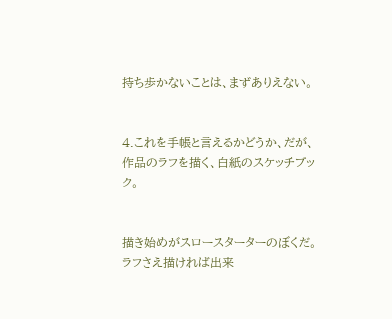持ち歩かないことは、まずありえない。


4.これを手帳と言えるかどうか、だが、
作品のラフを描く、白紙のスケッチブック。


描き始めがスロースターターのぼくだ。
ラフさえ描ければ出来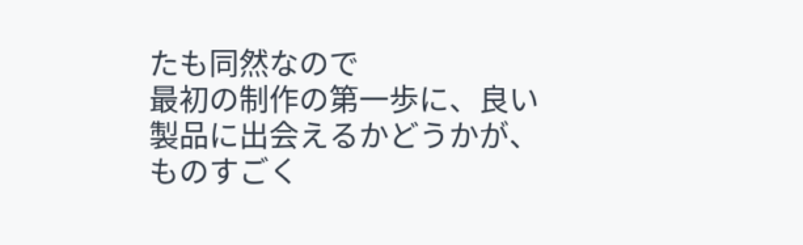たも同然なので
最初の制作の第一歩に、良い製品に出会えるかどうかが、
ものすごく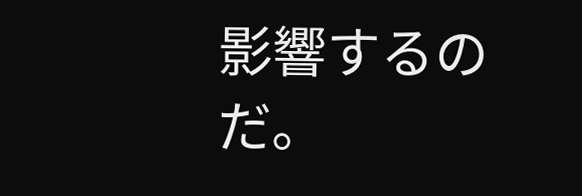影響するのだ。